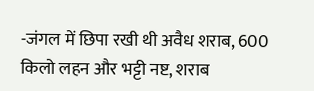-जंगल में छिपा रखी थी अवैध शराब, 600 किलो लहन और भट्टी नष्ट, शराब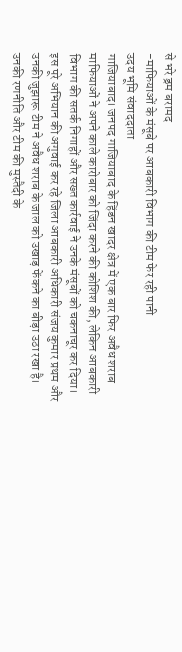से भरे ड्रम बरामद
-माफियाओं के मंसूबे पर आबकारी विभाग की टीम फेर रही पानी
उदय भूमि संवाददाता
गाजियाबाद। जनपद गाजियाबाद के हिंडन खादर क्षेत्र में एक बार फिर अवैध शराब माफियाओं ने अपने काले कारोबार को जिंदा करने की कोशिश की, लेकिन आबकारी विभाग की सतर्क निगाहों और सख्त कार्रवाई ने उनके मंसूबों को चकनाचूर कर दिया। इस पूरे अभियान की अगुवाई कर रहे जिला आबकारी अधिकारी संजय कुमार प्रथम और उनकी जुझारू टीम ने अवैध शराब के जाल को उखाड़ फेंकने का बीड़ा उठा रखा है। उनकी रणनीति और टीम की मुस्तैदी के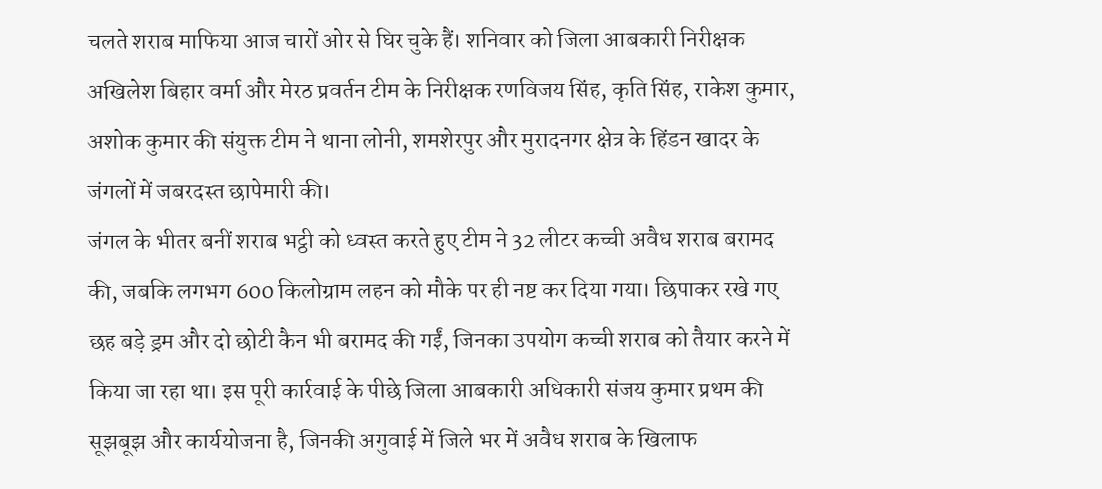चलते शराब माफिया आज चारों ओर से घिर चुके हैं। शनिवार को जिला आबकारी निरीक्षक अखिलेश बिहार वर्मा और मेरठ प्रवर्तन टीम के निरीक्षक रणविजय सिंह, कृति सिंह, राकेश कुमार, अशोक कुमार की संयुक्त टीम ने थाना लोनी, शमशेरपुर और मुरादनगर क्षेत्र के हिंडन खादर के जंगलों में जबरदस्त छापेमारी की।
जंगल के भीतर बनीं शराब भट्ठी को ध्वस्त करते हुए टीम ने 32 लीटर कच्ची अवैध शराब बरामद की, जबकि लगभग 600 किलोग्राम लहन को मौके पर ही नष्ट कर दिया गया। छिपाकर रखे गए छह बड़े ड्रम और दो छोटी कैन भी बरामद की गईं, जिनका उपयोग कच्ची शराब को तैयार करने में किया जा रहा था। इस पूरी कार्रवाई के पीछे जिला आबकारी अधिकारी संजय कुमार प्रथम की सूझबूझ और कार्ययोजना है, जिनकी अगुवाई में जिले भर में अवैध शराब के खिलाफ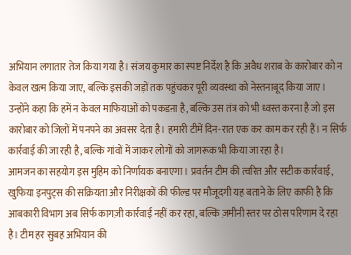अभियान लगातार तेज किया गया है। संजय कुमार का स्पष्ट निर्देश है कि अवैध शराब के कारोबार को न केवल खत्म किया जाए, बल्कि इसकी जड़ों तक पहुंचकर पूरी व्यवस्था को नेस्तनाबूद किया जाए। उन्होंने कहा कि हमें न केवल माफियाओं को पकडऩा है, बल्कि उस तंत्र को भी ध्वस्त करना है जो इस कारोबार को जिलों में पनपने का अवसर देता है। हमारी टीमें दिन-रात एक कर काम कर रही हैं। न सिर्फ कार्रवाई की जा रही है, बल्कि गांवों में जाकर लोगों को जागरूक भी किया जा रहा है।
आमजन का सहयोग इस मुहिम को निर्णायक बनाएगा। प्रवर्तन टीम की त्वरित और सटीक कार्रवाई, खुफिया इनपुट्स की सक्रियता और निरीक्षकों की फील्ड पर मौजूदगी यह बताने के लिए काफी है कि आबकारी विभाग अब सिर्फ कागज़ी कार्रवाई नहीं कर रहा, बल्कि ज़मीनी स्तर पर ठोस परिणाम दे रहा है। टीम हर सुबह अभियान की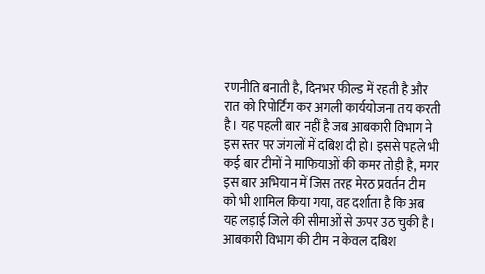रणनीति बनाती है, दिनभर फील्ड में रहती है और रात को रिपोर्टिंग कर अगली कार्ययोजना तय करती है। यह पहली बार नहीं है जब आबकारी विभाग ने इस स्तर पर जंगलों में दबिश दी हो। इससे पहले भी कई बार टीमों ने माफियाओं की कमर तोड़ी है, मगर इस बार अभियान में जिस तरह मेरठ प्रवर्तन टीम को भी शामिल किया गया, वह दर्शाता है कि अब यह लड़ाई जिले की सीमाओं से ऊपर उठ चुकी है।
आबकारी विभाग की टीम न केवल दबिश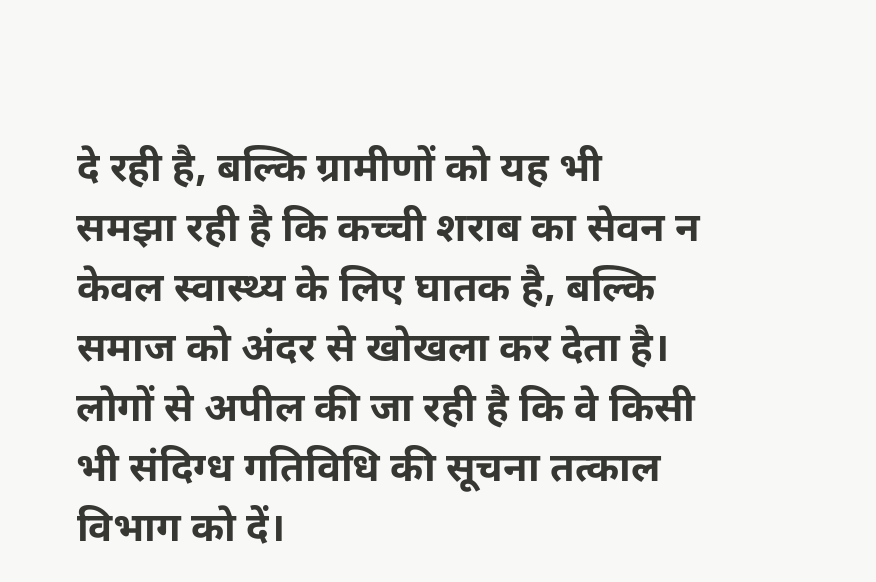दे रही है, बल्कि ग्रामीणों को यह भी समझा रही है कि कच्ची शराब का सेवन न केवल स्वास्थ्य के लिए घातक है, बल्कि समाज को अंदर से खोखला कर देता है। लोगों से अपील की जा रही है कि वे किसी भी संदिग्ध गतिविधि की सूचना तत्काल विभाग को दें।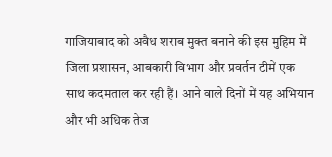गाजियाबाद को अवैध शराब मुक्त बनाने की इस मुहिम में जिला प्रशासन, आबकारी विभाग और प्रवर्तन टीमें एक साथ कदमताल कर रही हैं। आने वाले दिनों में यह अभियान और भी अधिक तेज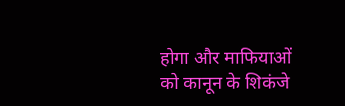होगा और माफियाओं को कानून के शिकंजे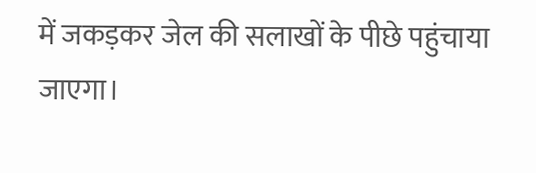में जकड़कर जेल की सलाखों के पीछे पहुंचाया जाएगा।